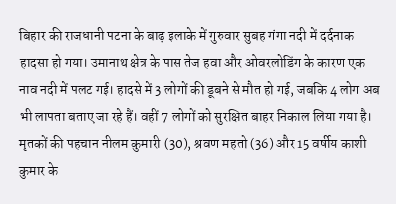बिहार की राजधानी पटना के बाढ़ इलाके में गुरुवार सुबह गंगा नदी में दर्दनाक हादसा हो गया। उमानाथ क्षेत्र के पास तेज हवा और ओवरलोडिंग के कारण एक नाव नदी में पलट गई। हादसे में 3 लोगों की डूबने से मौत हो गई, जबकि 4 लोग अब भी लापता बताए जा रहे हैं। वहीं 7 लोगों को सुरक्षित बाहर निकाल लिया गया है।
मृतकों की पहचान नीलम कुमारी (30), श्रवण महतो (36) और 15 वर्षीय काशी कुमार के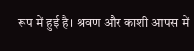रूप में हुई है। श्रवण और काशी आपस में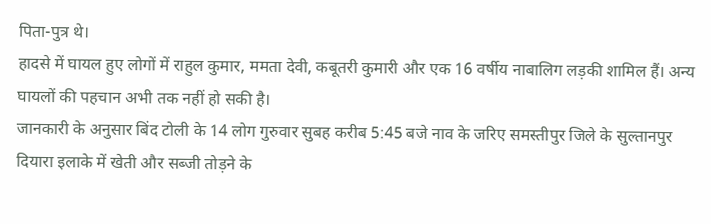पिता-पुत्र थे।
हादसे में घायल हुए लोगों में राहुल कुमार, ममता देवी, कबूतरी कुमारी और एक 16 वर्षीय नाबालिग लड़की शामिल हैं। अन्य घायलों की पहचान अभी तक नहीं हो सकी है।
जानकारी के अनुसार बिंद टोली के 14 लोग गुरुवार सुबह करीब 5:45 बजे नाव के जरिए समस्तीपुर जिले के सुल्तानपुर दियारा इलाके में खेती और सब्जी तोड़ने के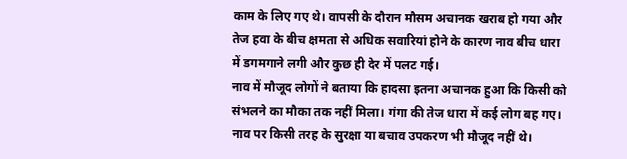काम के लिए गए थे। वापसी के दौरान मौसम अचानक खराब हो गया और तेज हवा के बीच क्षमता से अधिक सवारियां होने के कारण नाव बीच धारा में डगमगाने लगी और कुछ ही देर में पलट गई।
नाव में मौजूद लोगों ने बताया कि हादसा इतना अचानक हुआ कि किसी को संभलने का मौका तक नहीं मिला। गंगा की तेज धारा में कई लोग बह गए। नाव पर किसी तरह के सुरक्षा या बचाव उपकरण भी मौजूद नहीं थे।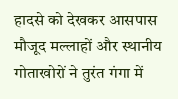हादसे को देखकर आसपास मौजूद मल्लाहों और स्थानीय गोताखोरों ने तुरंत गंगा में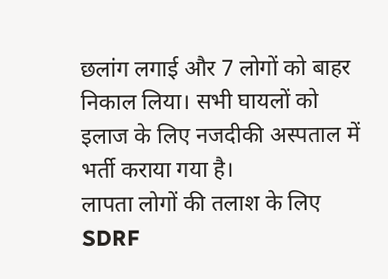छलांग लगाई और 7 लोगों को बाहर निकाल लिया। सभी घायलों को इलाज के लिए नजदीकी अस्पताल में भर्ती कराया गया है।
लापता लोगों की तलाश के लिए SDRF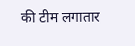की टीम लगातार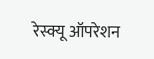रेस्क्यू ऑपरेशन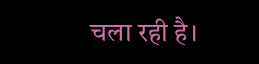चला रही है।